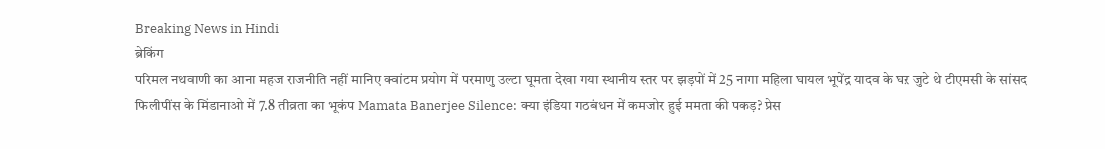Breaking News in Hindi
ब्रेकिंग
परिमल नथवाणी का आना महज राजनीति नहीं मानिए क्वांटम प्रयोग में परमाणु उल्टा घूमता देखा गया स्थानीय स्तर पर झड़पों में 25 नागा महिला घायल भूपेंद्र यादव के घऱ जुटे थे टीएमसी के सांसद फिलीपींस के मिंडानाओ में 7.8 तीव्रता का भूकंप Mamata Banerjee Silence: क्या इंडिया गठबंधन में कमजोर हुई ममता की पकड़? प्रेस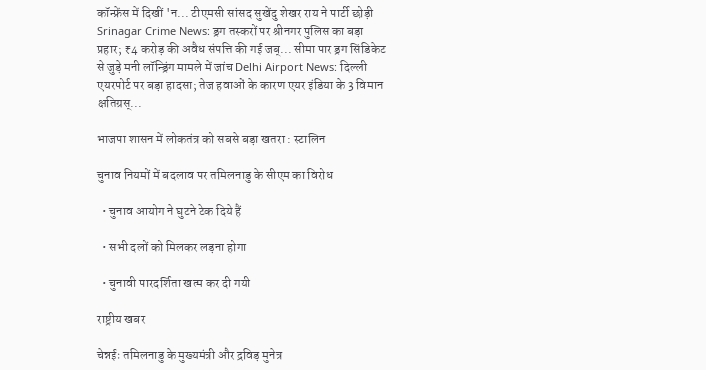कॉन्फ्रेंस में दिखीं 'न... टीएमसी सांसद सुखेंदु शेखर राय ने पार्टी छोड़ी Srinagar Crime News: ड्रग तस्करों पर श्रीनगर पुलिस का बड़ा प्रहार; ₹4 करोड़ की अवैध संपत्ति की गई जब्... सीमा पार ड्रग सिंडिकेट से जुड़े मनी लॉन्ड्रिंग मामले में जांच Delhi Airport News: दिल्ली एयरपोर्ट पर बड़ा हादसा; तेज हवाओं के कारण एयर इंडिया के 3 विमान क्षतिग्रस्...

भाजपा शासन में लोकतंत्र को सबसे बड़ा खतरा : स्टालिन

चुनाव नियमों में बदलाव पर तमिलनाडु के सीएम का विरोध

  • चुनाव आयोग ने घुटने टेक दिये हैं

  • सभी दलों को मिलकर लड़ना होगा

  • चुनावी पारदर्शिता खत्म कर दी गयी

राष्ट्रीय खबर

चेन्नईः तमिलनाडु के मुख्यमंत्री और द्रविड़ मुनेत्र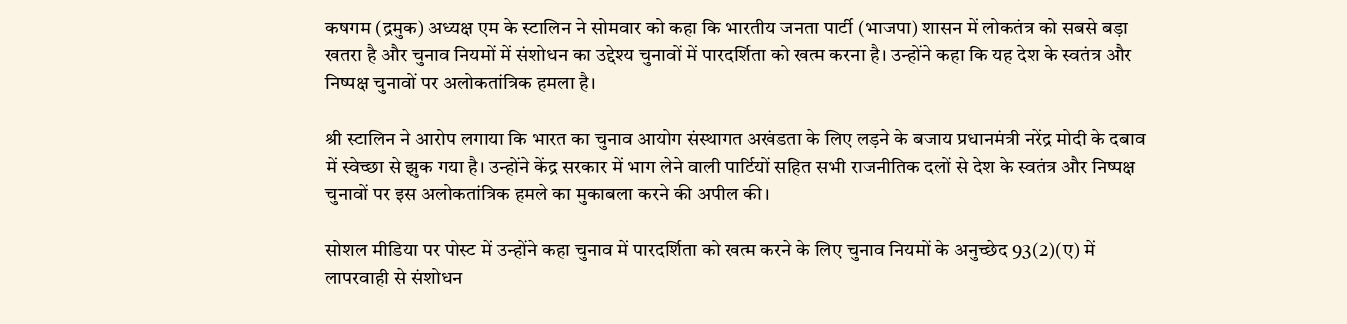कषगम (द्रमुक) अध्यक्ष एम के स्टालिन ने सोमवार को कहा कि भारतीय जनता पार्टी (भाजपा) शासन में लोकतंत्र को सबसे बड़ा खतरा है और चुनाव नियमों में संशोधन का उद्देश्य चुनावों में पारदर्शिता को खत्म करना है। उन्होंने कहा कि यह देश के स्वतंत्र और निष्पक्ष चुनावों पर अलोकतांत्रिक हमला है।

श्री स्टालिन ने आरोप लगाया कि भारत का चुनाव आयोग संस्थागत अखंडता के लिए लड़ने के बजाय प्रधानमंत्री नरेंद्र मोदी के दबाव में स्वेच्छा से झुक गया है। उन्होंने केंद्र सरकार में भाग लेने वाली पार्टियों सहित सभी राजनीतिक दलों से देश के स्वतंत्र और निष्पक्ष चुनावों पर इस अलोकतांत्रिक हमले का मुकाबला करने की अपील की।

सोशल मीडिया पर पोस्ट में उन्होंने कहा चुनाव में पारदर्शिता को खत्म करने के लिए चुनाव नियमों के अनुच्छेद 93(2)(ए) में लापरवाही से संशोधन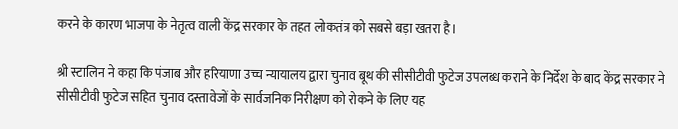करने के कारण भाजपा के नेतृत्व वाली केंद्र सरकार के तहत लोकतंत्र को सबसे बड़ा खतरा है।

श्री स्टालिन ने कहा कि पंजाब और हरियाणा उच्च न्यायालय द्वारा चुनाव बूथ की सीसीटीवी फुटेज उपलब्ध कराने के निर्देश के बाद केंद्र सरकार ने सीसीटीवी फुटेज सहित चुनाव दस्तावेजों के सार्वजनिक निरीक्षण को रोकने के लिए यह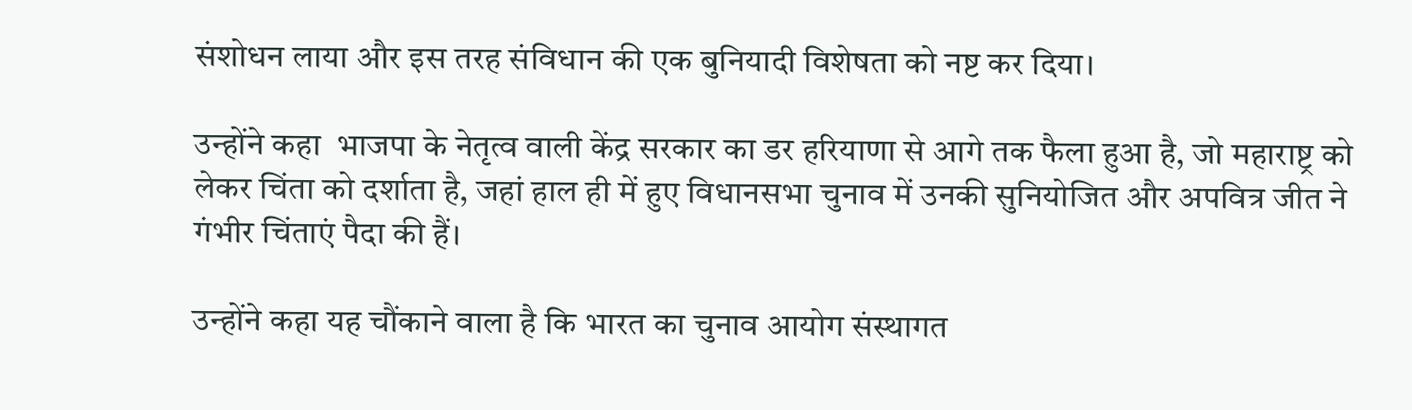संशोधन लाया और इस तरह संविधान की एक बुनियादी विशेषता को नष्ट कर दिया।

उन्होंने कहा  भाजपा के नेतृत्व वाली केंद्र सरकार का डर हरियाणा से आगे तक फैला हुआ है, जो महाराष्ट्र को लेकर चिंता को दर्शाता है, जहां हाल ही में हुए विधानसभा चुनाव में उनकी सुनियोजित और अपवित्र जीत ने गंभीर चिंताएं पैदा की हैं।

उन्होंने कहा यह चौंकाने वाला है कि भारत का चुनाव आयोग संस्थागत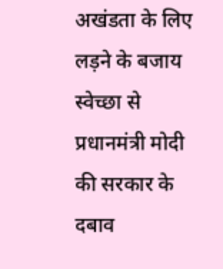अखंडता के लिए लड़ने के बजाय स्वेच्छा से प्रधानमंत्री मोदी की सरकार के दबाव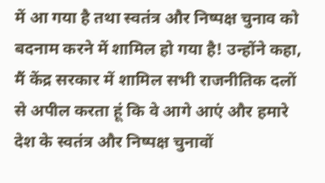में आ गया है तथा स्वतंत्र और निष्पक्ष चुनाव को बदनाम करने में शामिल हो गया है! उन्होंने कहा, मैं केंद्र सरकार में शामिल सभी राजनीतिक दलों से अपील करता हूं कि वे आगे आएं और हमारे देश के स्वतंत्र और निष्पक्ष चुनावों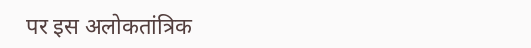पर इस अलोकतांत्रिक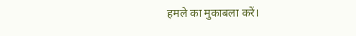हमले का मुकाबला करें।